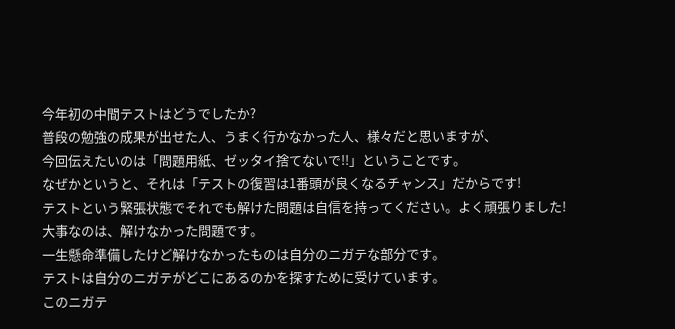今年初の中間テストはどうでしたか?
普段の勉強の成果が出せた人、うまく行かなかった人、様々だと思いますが、
今回伝えたいのは「問題用紙、ゼッタイ捨てないで!!」ということです。
なぜかというと、それは「テストの復習は1番頭が良くなるチャンス」だからです!
テストという緊張状態でそれでも解けた問題は自信を持ってください。よく頑張りました!
大事なのは、解けなかった問題です。
一生懸命準備したけど解けなかったものは自分のニガテな部分です。
テストは自分のニガテがどこにあるのかを探すために受けています。
このニガテ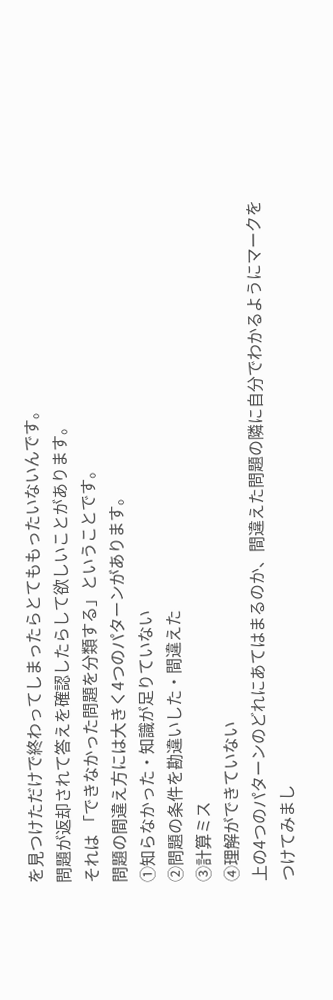を見つけただけで終わってしまったらとてももったいないんです。
問題が返却されて答えを確認したらして欲しいことがあります。
それは 「できなかった問題を分類する」ということです。
問題の間違え方には大きく4つのパターンがあります。
①知らなかった・知識が足りていない
②問題の条件を勘違いした・間違えた
③計算ミス
④理解ができていない
上の4つのパターンのどれにあてはまるのか、間違えた問題の隣に自分でわかるようにマークをつけてみまし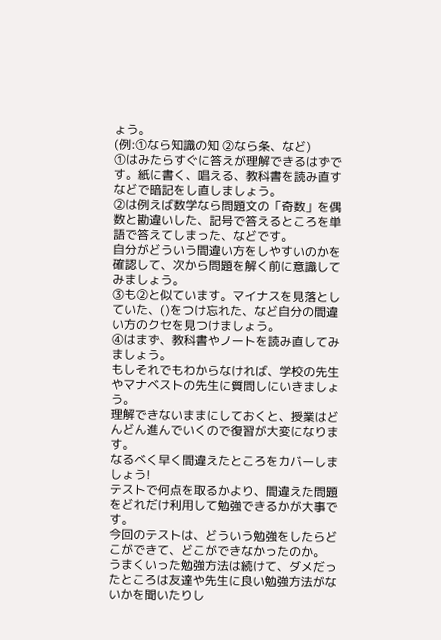ょう。
(例:①なら知識の知 ②なら条、など)
①はみたらすぐに答えが理解できるはずです。紙に書く、唱える、教科書を読み直すなどで暗記をし直しましょう。
②は例えば数学なら問題文の「奇数」を偶数と勘違いした、記号で答えるところを単語で答えてしまった、などです。
自分がどういう間違い方をしやすいのかを確認して、次から問題を解く前に意識してみましょう。
③も②と似ています。マイナスを見落としていた、()をつけ忘れた、など自分の間違い方のクセを見つけましょう。
④はまず、教科書やノートを読み直してみましょう。
もしそれでもわからなければ、学校の先生やマナベストの先生に質問しにいきましょう。
理解できないままにしておくと、授業はどんどん進んでいくので復習が大変になります。
なるべく早く間違えたところをカバーしましょう!
テストで何点を取るかより、間違えた問題をどれだけ利用して勉強できるかが大事です。
今回のテストは、どういう勉強をしたらどこができて、どこができなかったのか。
うまくいった勉強方法は続けて、ダメだったところは友達や先生に良い勉強方法がないかを聞いたりし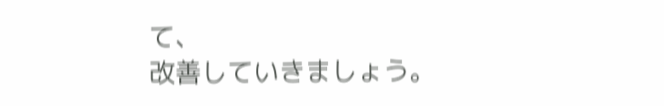て、
改善していきましょう。